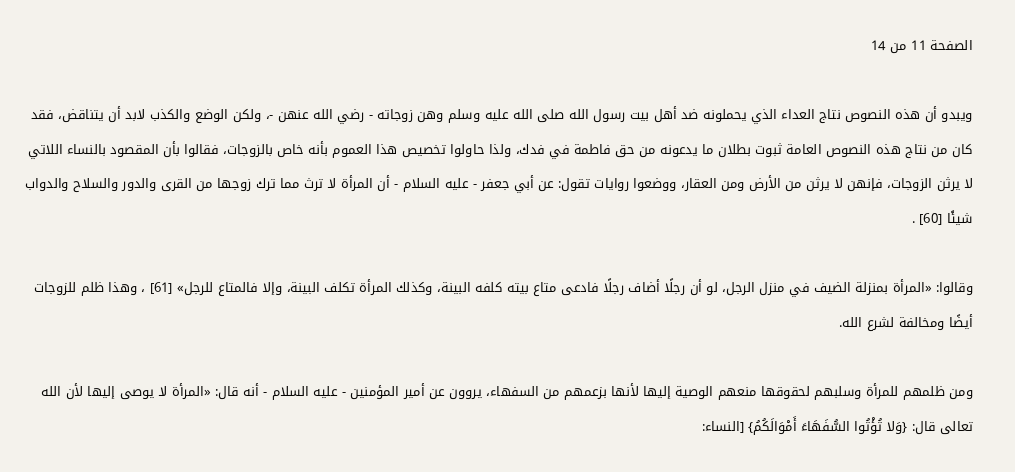الصفحة 11 من 14

ويبدو أن هذه النصوص نتاج العداء الذي يحملونه ضد أهل بيت رسول الله صلى الله عليه وسلم وهن زوجاته - رضي الله عنهن -، ولكن الوضع والكذب لابد أن يتناقض، فقد كان من نتاج هذه النصوص العامة ثبوت بطلان ما يدعونه من حق فاطمة في فدك، ولذا حاولوا تخصيص هذا العموم بأنه خاص بالزوجات، فقالوا بأن المقصود بالنساء اللاتي لا يرثن الزوجات، فإنهن لا يرثن من الأرض ومن العقار، ووضعوا روايات تقول: عن أبي جعفر - عليه السلام - أن المرأة لا ترث مما ترك زوجها من القرى والدور والسلاح والدواب شيئًا [60] .

وقالوا: «المرأة بمنزلة الضيف في منزل الرجل، لو أن رجلًا أضاف رجلًا فادعى متاع بيته كلفه البينة، وكذلك المرأة تكلف البينة، وإلا فالمتاع للرجل» [61] ، وهذا ظلم للزوجات أيضًا ومخالفة لشرع الله.

ومن ظلمهم للمرأة وسلبهم لحقوقها منعهم الوصية إليها لأنها بزعمهم من السفهاء، يروون عن أمير المؤمنين - عليه السلام - أنه قال: «المرأة لا يوصى إليها لأن الله تعالى قال: {وَلا تُؤْتُوا السُّفَهَاءَ أَمْوَالَكُمُ} [النساء: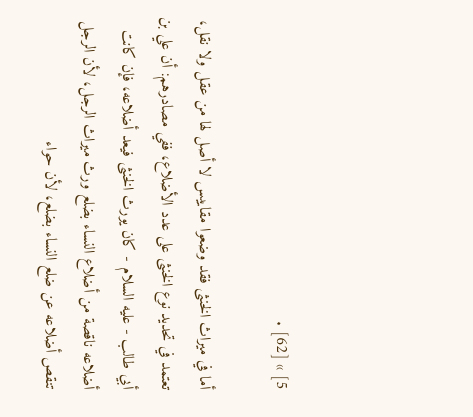5] » [62] .

أما في ميراث الخنثى فقد وضعوا مقاييس لا أصل لها من عقل ولا نقل، تعتمد في تحديد نوع الخنثى على عدد الأضلاع، ففي مصادرهم: أن علي بن أبي طالب - عليه السلام - كان يورث الخنثى فيعد أضلاعه، فإن كانت أضلاعه ناقصة من أضلاع النساء بضلع ورث ميراث الرجل، لأن الرجل تنقص أضلاعه عن ضلع النساء بضلع، لأن حواء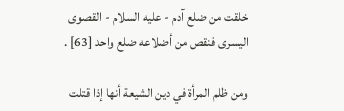خلقت من ضلع آدم - عليه السلام - القصوى اليسرى فنقص من أضلاعه ضلع واحد [63] .

ومن ظلم المرأة في دين الشيعة أنها إذا قتلت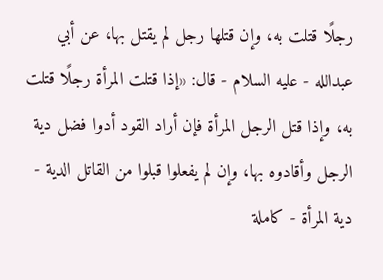رجلًا قتلت به، وإن قتلها رجل لم يقتل بها، عن أبي عبدالله - عليه السلام - قال: «إذا قتلت المرأة رجلًا قتلت به، وإذا قتل الرجل المرأة فإن أراد القود أدوا فضل دية الرجل وأقادوه بها، وإن لم يفعلوا قبلوا من القاتل الدية - دية المرأة - كاملة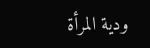ودية المرأة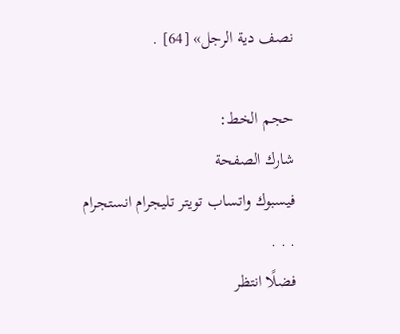نصف دية الرجل» [64] .

حجم الخط:
شارك الصفحة
فيسبوك واتساب تويتر تليجرام انستجرام
. . .
فضلًا انتظر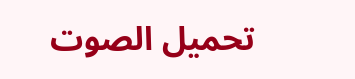تحميل الصوت